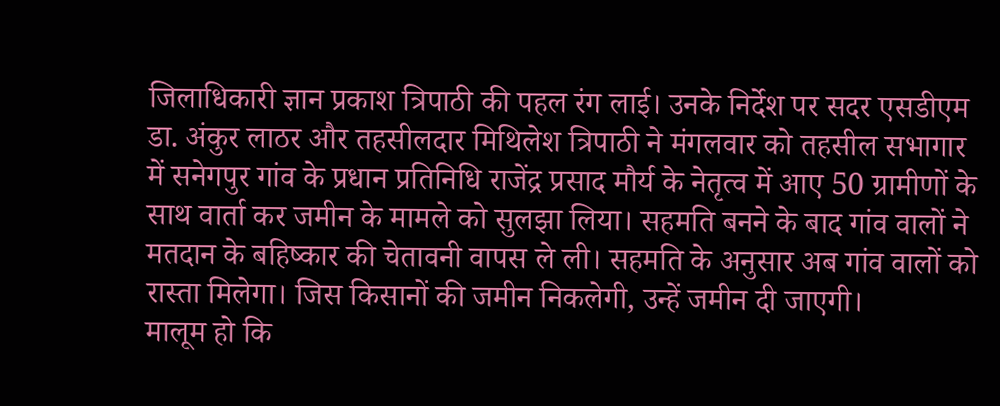जिलाधिकारी ज्ञान प्रकाश त्रिपाठी की पहल रंग लाई। उनके निर्देश पर सदर एसडीएम डा. अंकुर लाठर और तहसीलदार मिथिलेश त्रिपाठी ने मंगलवार को तहसील सभागार में सनेगपुर गांव के प्रधान प्रतिनिधि राजेंद्र प्रसाद मौर्य के नेतृत्व में आए 50 ग्रामीणों के साथ वार्ता कर जमीन के मामले को सुलझा लिया। सहमति बनने के बाद गांव वालों ने मतदान के बहिष्कार की चेतावनी वापस ले ली। सहमति के अनुसार अब गांव वालों को रास्ता मिलेगा। जिस किसानों की जमीन निकलेगी, उन्हें जमीन दी जाएगी।
मालूम हो कि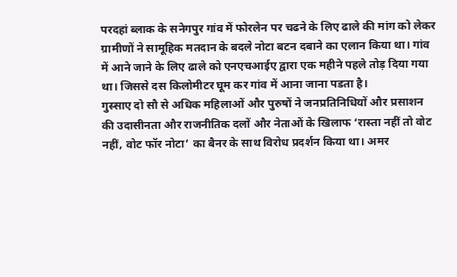परदहां ब्लाक के सनेगपुर गांव में फोरलेन पर चढने के लिए ढाले की मांग को लेकर ग्रामीणों ने सामूहिक मतदान के बदले नोटा बटन दबाने का एलान किया था। गांव में आने जाने के लिए ढाले को एनएचआईए द्वारा एक महीने पहले तोड़ दिया गया था। जिससे दस किलोमीटर घूम कर गांव में आना जाना पडता है।
गुस्साए दो सौ से अधिक महिलाओं और पुरुषों ने जनप्रतिनिधियों और प्रसाशन की उदासीनता और राजनीतिक दलों और नेताओं के खिलाफ ‘रास्ता नहीं तो वोट नहीं, वोट फॉर नोटा’ का बैनर के साथ विरोध प्रदर्शन किया था। अमर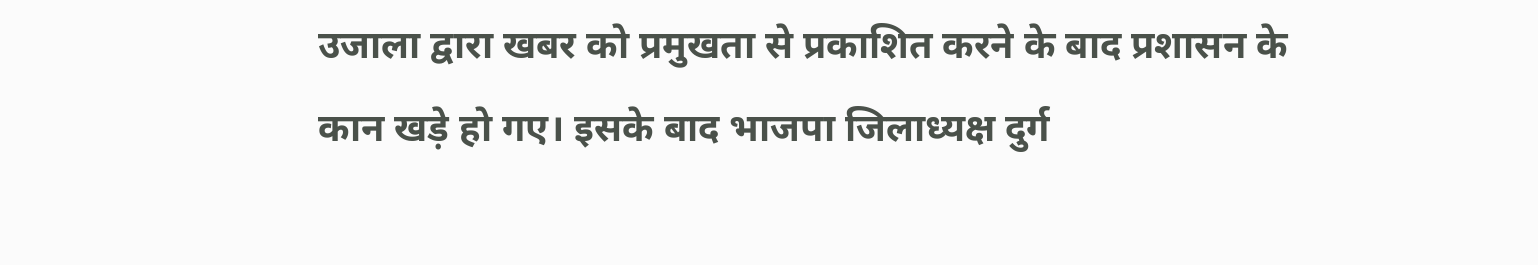उजाला द्वारा खबर को प्रमुखता से प्रकाशित करने के बाद प्रशासन के कान खड़े हो गए। इसके बाद भाजपा जिलाध्यक्ष दुर्ग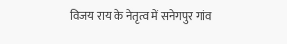विजय राय के नेतृत्व में सनेगपुर गांव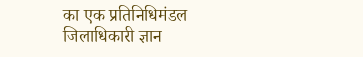का एक प्रतिनिधिमंडल जिलाधिकारी ज्ञान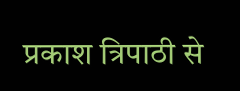प्रकाश त्रिपाठी से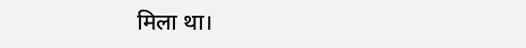मिला था।